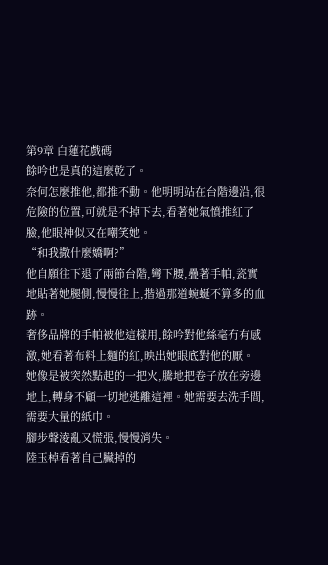第9章 白蓮花戲碼
餘吟也是真的這麼乾了。
奈何怎麼推他,都推不動。他明明站在台階邊沿,很危險的位置,可就是不掉下去,看著她氣憤推紅了臉,他眼神似又在嘲笑她。
“和我撒什麼嬌啊?”
他自願往下退了兩節台階,彎下腰,疊著手帕,瓷實地貼著她腿側,慢慢往上,揩過那道蜿蜒不算多的血跡。
奢侈品牌的手帕被他這樣用,餘吟對他絲毫冇有感激,她看著布料上麵的紅,映出她眼底對他的厭。
她像是被突然點起的一把火,騰地把卷子放在旁邊地上,轉身不顧一切地逃離這裡。她需要去洗手間,需要大量的紙巾。
腳步聲淩亂又慌張,慢慢消失。
陸玉棹看著自己臟掉的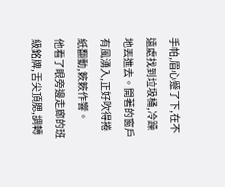手帕,眉心蹙了下,在不遠處找到垃圾桶,冷躁地丟進去。開著的窗戶有風湧入,正好吹得捲紙翻動,簌簌作響。
他看了眼旁邊走廊的班級銘牌,舌尖頂腮,調轉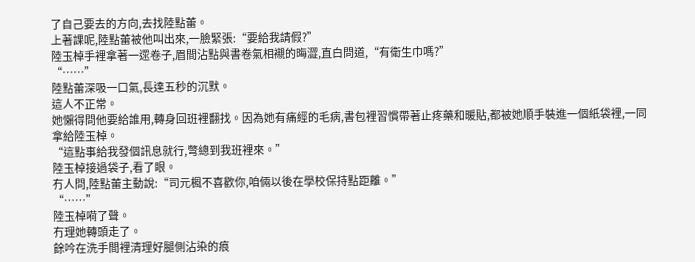了自己要去的方向,去找陸點蕾。
上著課呢,陸點蕾被他叫出來,一臉緊張:“要給我請假?”
陸玉棹手裡拿著一遝卷子,眉間沾點與書卷氣相襯的晦澀,直白問道,“有衛生巾嗎?”
“……”
陸點蕾深吸一口氣,長達五秒的沉默。
這人不正常。
她懶得問他要給誰用,轉身回班裡翻找。因為她有痛經的毛病,書包裡習慣帶著止疼藥和暖貼,都被她順手裝進一個紙袋裡,一同拿給陸玉棹。
“這點事給我發個訊息就行,彆總到我班裡來。”
陸玉棹接過袋子,看了眼。
冇人問,陸點蕾主動說:“司元楓不喜歡你,咱倆以後在學校保持點距離。”
“……”
陸玉棹嗬了聲。
冇理她轉頭走了。
餘吟在洗手間裡清理好腿側沾染的痕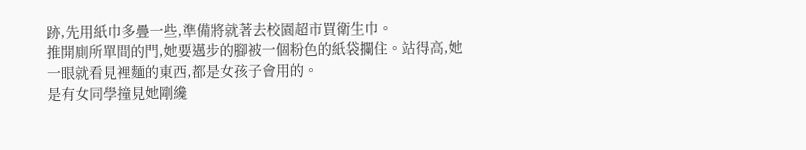跡,先用紙巾多疊一些,準備將就著去校園超市買衛生巾。
推開廁所單間的門,她要邁步的腳被一個粉色的紙袋攔住。站得高,她一眼就看見裡麵的東西,都是女孩子會用的。
是有女同學撞見她剛纔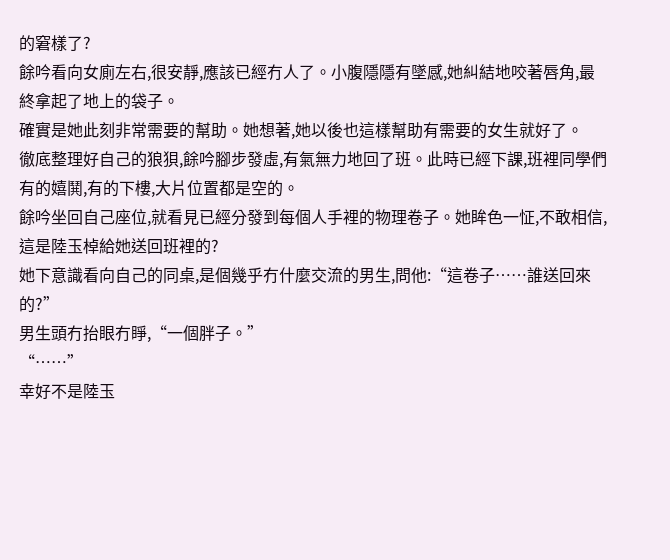的窘樣了?
餘吟看向女廁左右,很安靜,應該已經冇人了。小腹隱隱有墜感,她糾結地咬著唇角,最終拿起了地上的袋子。
確實是她此刻非常需要的幫助。她想著,她以後也這樣幫助有需要的女生就好了。
徹底整理好自己的狼狽,餘吟腳步發虛,有氣無力地回了班。此時已經下課,班裡同學們有的嬉鬨,有的下樓,大片位置都是空的。
餘吟坐回自己座位,就看見已經分發到每個人手裡的物理卷子。她眸色一怔,不敢相信,這是陸玉棹給她送回班裡的?
她下意識看向自己的同桌,是個幾乎冇什麼交流的男生,問他:“這卷子……誰送回來的?”
男生頭冇抬眼冇睜,“一個胖子。”
“……”
幸好不是陸玉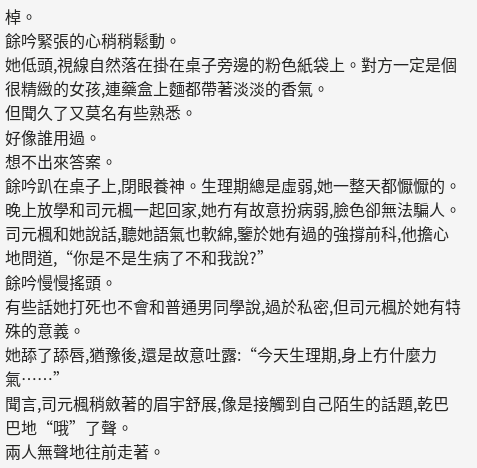棹。
餘吟緊張的心稍稍鬆動。
她低頭,視線自然落在掛在桌子旁邊的粉色紙袋上。對方一定是個很精緻的女孩,連藥盒上麵都帶著淡淡的香氣。
但聞久了又莫名有些熟悉。
好像誰用過。
想不出來答案。
餘吟趴在桌子上,閉眼養神。生理期總是虛弱,她一整天都懨懨的。晚上放學和司元楓一起回家,她冇有故意扮病弱,臉色卻無法騙人。
司元楓和她說話,聽她語氣也軟綿,鑒於她有過的強撐前科,他擔心地問道,“你是不是生病了不和我說?”
餘吟慢慢搖頭。
有些話她打死也不會和普通男同學說,過於私密,但司元楓於她有特殊的意義。
她舔了舔唇,猶豫後,還是故意吐露:“今天生理期,身上冇什麼力氣……”
聞言,司元楓稍斂著的眉宇舒展,像是接觸到自己陌生的話題,乾巴巴地“哦”了聲。
兩人無聲地往前走著。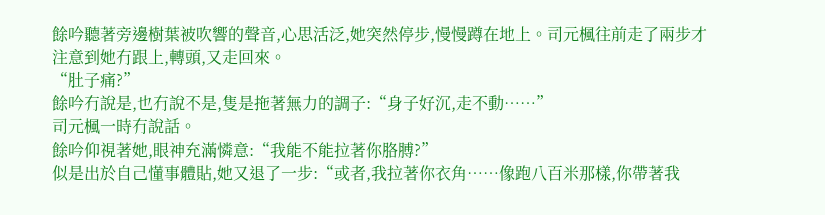餘吟聽著旁邊樹葉被吹響的聲音,心思活泛,她突然停步,慢慢蹲在地上。司元楓往前走了兩步才注意到她冇跟上,轉頭,又走回來。
“肚子痛?”
餘吟冇說是,也冇說不是,隻是拖著無力的調子:“身子好沉,走不動……”
司元楓一時冇說話。
餘吟仰視著她,眼神充滿憐意:“我能不能拉著你胳膊?”
似是出於自己懂事體貼,她又退了一步:“或者,我拉著你衣角……像跑八百米那樣,你帶著我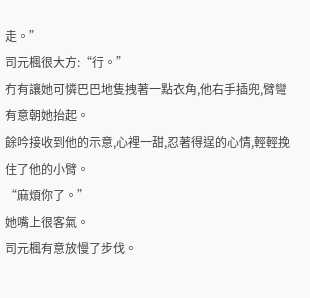走。”
司元楓很大方:“行。”
冇有讓她可憐巴巴地隻拽著一點衣角,他右手插兜,臂彎有意朝她抬起。
餘吟接收到他的示意,心裡一甜,忍著得逞的心情,輕輕挽住了他的小臂。
“麻煩你了。”
她嘴上很客氣。
司元楓有意放慢了步伐。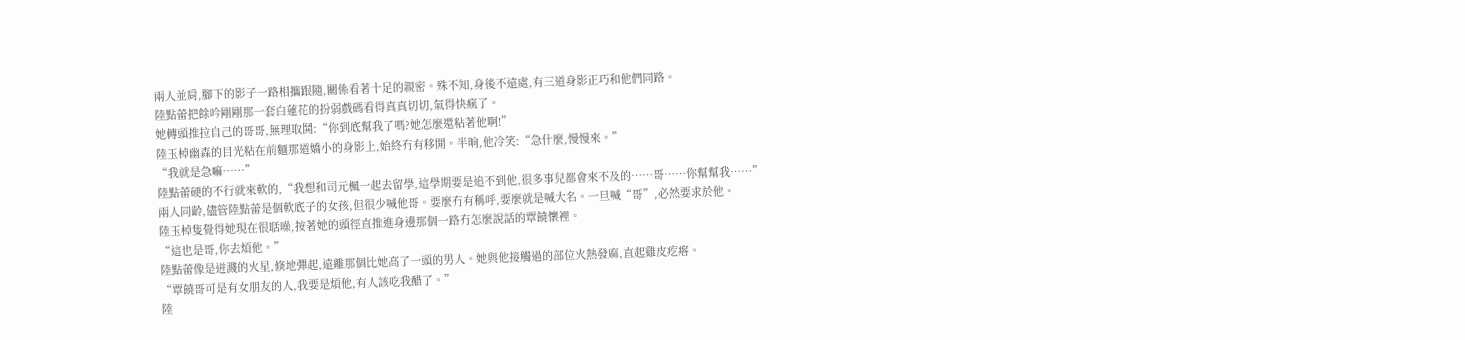兩人並肩,腳下的影子一路相攜跟隨,關係看著十足的親密。殊不知,身後不遠處,有三道身影正巧和他們同路。
陸點蕾把餘吟剛剛那一套白蓮花的扮弱戲碼看得真真切切,氣得快瘋了。
她轉頭推拉自己的哥哥,無理取鬨:“你到底幫我了嗎?她怎麼還粘著他啊!”
陸玉棹幽森的目光粘在前麵那道嬌小的身影上,始終冇有移開。半晌,他冷笑:“急什麼,慢慢來。”
“我就是急嘛……”
陸點蕾硬的不行就來軟的,“我想和司元楓一起去留學,這學期要是追不到他,很多事兒都會來不及的……哥……你幫幫我……”
兩人同齡,儘管陸點蕾是個軟底子的女孩,但很少喊他哥。要麼冇有稱呼,要麼就是喊大名。一旦喊“哥”,必然要求於他。
陸玉棹隻覺得她現在很聒噪,按著她的頭徑直推進身邊那個一路冇怎麼說話的覃饒懷裡。
“這也是哥,你去煩他。”
陸點蕾像是迸濺的火星,倏地彈起,遠離那個比她高了一頭的男人。她與他接觸過的部位火熱發麻,直起雞皮疙瘩。
“覃饒哥可是有女朋友的人,我要是煩他,有人該吃我醋了。”
陸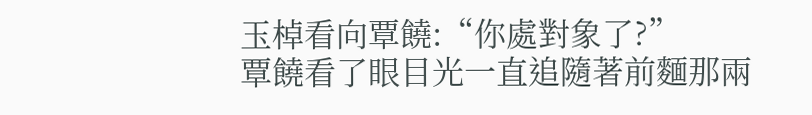玉棹看向覃饒:“你處對象了?”
覃饒看了眼目光一直追隨著前麵那兩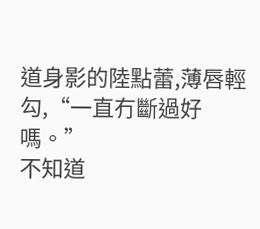道身影的陸點蕾,薄唇輕勾,“一直冇斷過好嗎。”
不知道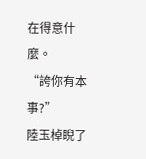在得意什麼。
“誇你有本事?”
陸玉棹睨了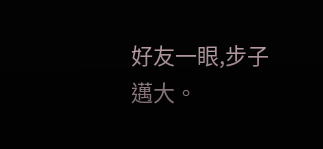好友一眼,步子邁大。